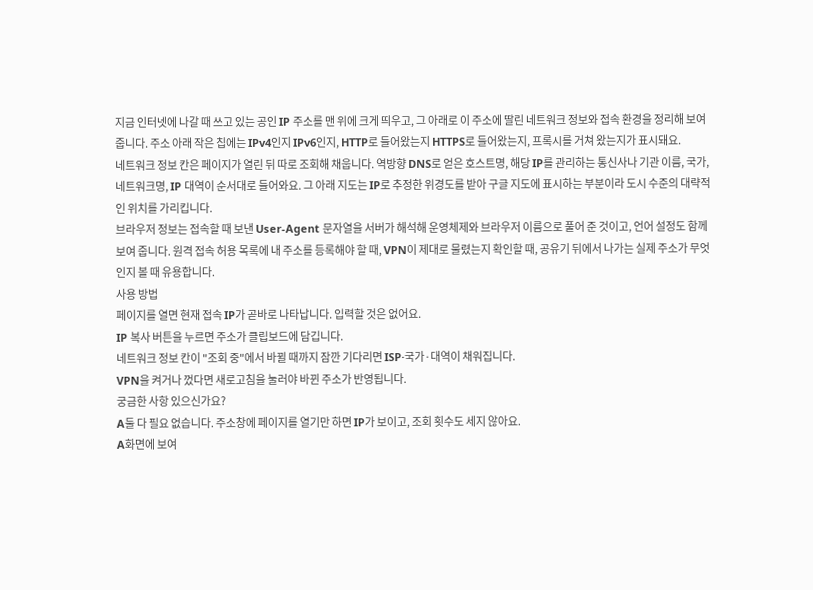지금 인터넷에 나갈 때 쓰고 있는 공인 IP 주소를 맨 위에 크게 띄우고, 그 아래로 이 주소에 딸린 네트워크 정보와 접속 환경을 정리해 보여 줍니다. 주소 아래 작은 칩에는 IPv4인지 IPv6인지, HTTP로 들어왔는지 HTTPS로 들어왔는지, 프록시를 거쳐 왔는지가 표시돼요.
네트워크 정보 칸은 페이지가 열린 뒤 따로 조회해 채웁니다. 역방향 DNS로 얻은 호스트명, 해당 IP를 관리하는 통신사나 기관 이름, 국가, 네트워크명, IP 대역이 순서대로 들어와요. 그 아래 지도는 IP로 추정한 위경도를 받아 구글 지도에 표시하는 부분이라 도시 수준의 대략적인 위치를 가리킵니다.
브라우저 정보는 접속할 때 보낸 User-Agent 문자열을 서버가 해석해 운영체제와 브라우저 이름으로 풀어 준 것이고, 언어 설정도 함께 보여 줍니다. 원격 접속 허용 목록에 내 주소를 등록해야 할 때, VPN이 제대로 물렸는지 확인할 때, 공유기 뒤에서 나가는 실제 주소가 무엇인지 볼 때 유용합니다.
사용 방법
페이지를 열면 현재 접속 IP가 곧바로 나타납니다. 입력할 것은 없어요.
IP 복사 버튼을 누르면 주소가 클립보드에 담깁니다.
네트워크 정보 칸이 "조회 중"에서 바뀔 때까지 잠깐 기다리면 ISP·국가·대역이 채워집니다.
VPN을 켜거나 껐다면 새로고침을 눌러야 바뀐 주소가 반영됩니다.
궁금한 사항 있으신가요?
A둘 다 필요 없습니다. 주소창에 페이지를 열기만 하면 IP가 보이고, 조회 횟수도 세지 않아요.
A화면에 보여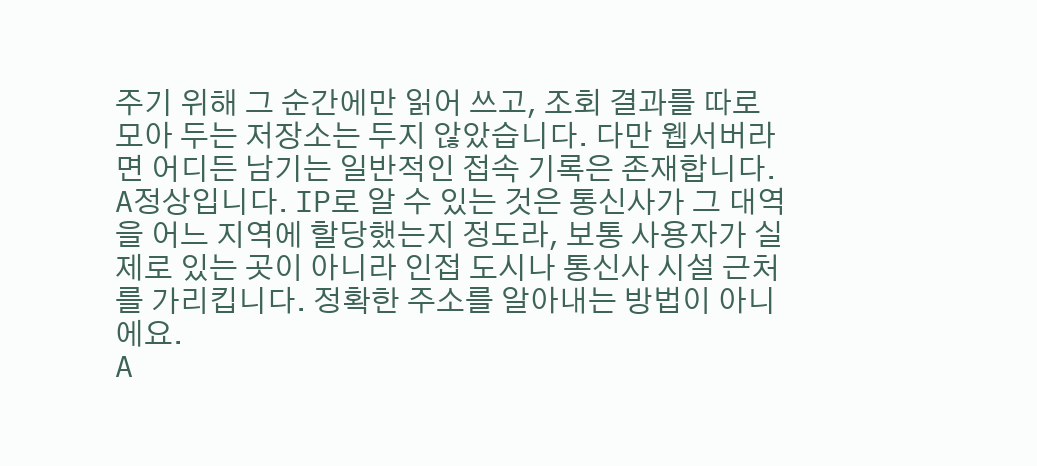주기 위해 그 순간에만 읽어 쓰고, 조회 결과를 따로 모아 두는 저장소는 두지 않았습니다. 다만 웹서버라면 어디든 남기는 일반적인 접속 기록은 존재합니다.
A정상입니다. IP로 알 수 있는 것은 통신사가 그 대역을 어느 지역에 할당했는지 정도라, 보통 사용자가 실제로 있는 곳이 아니라 인접 도시나 통신사 시설 근처를 가리킵니다. 정확한 주소를 알아내는 방법이 아니에요.
A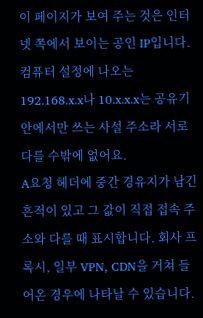이 페이지가 보여 주는 것은 인터넷 쪽에서 보이는 공인 IP입니다. 컴퓨터 설정에 나오는 192.168.x.x나 10.x.x.x는 공유기 안에서만 쓰는 사설 주소라 서로 다를 수밖에 없어요.
A요청 헤더에 중간 경유지가 남긴 흔적이 있고 그 값이 직접 접속 주소와 다를 때 표시합니다. 회사 프록시, 일부 VPN, CDN을 거쳐 들어온 경우에 나타날 수 있습니다.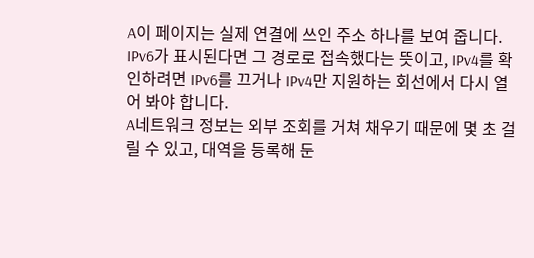A이 페이지는 실제 연결에 쓰인 주소 하나를 보여 줍니다. IPv6가 표시된다면 그 경로로 접속했다는 뜻이고, IPv4를 확인하려면 IPv6를 끄거나 IPv4만 지원하는 회선에서 다시 열어 봐야 합니다.
A네트워크 정보는 외부 조회를 거쳐 채우기 때문에 몇 초 걸릴 수 있고, 대역을 등록해 둔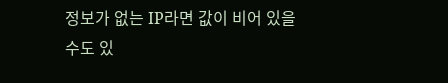정보가 없는 IP라면 값이 비어 있을 수도 있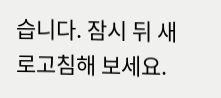습니다. 잠시 뒤 새로고침해 보세요.